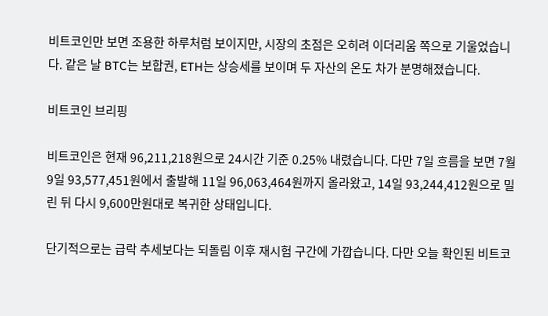비트코인만 보면 조용한 하루처럼 보이지만, 시장의 초점은 오히려 이더리움 쪽으로 기울었습니다. 같은 날 BTC는 보합권, ETH는 상승세를 보이며 두 자산의 온도 차가 분명해졌습니다.

비트코인 브리핑

비트코인은 현재 96,211,218원으로 24시간 기준 0.25% 내렸습니다. 다만 7일 흐름을 보면 7월 9일 93,577,451원에서 출발해 11일 96,063,464원까지 올라왔고, 14일 93,244,412원으로 밀린 뒤 다시 9,600만원대로 복귀한 상태입니다.

단기적으로는 급락 추세보다는 되돌림 이후 재시험 구간에 가깝습니다. 다만 오늘 확인된 비트코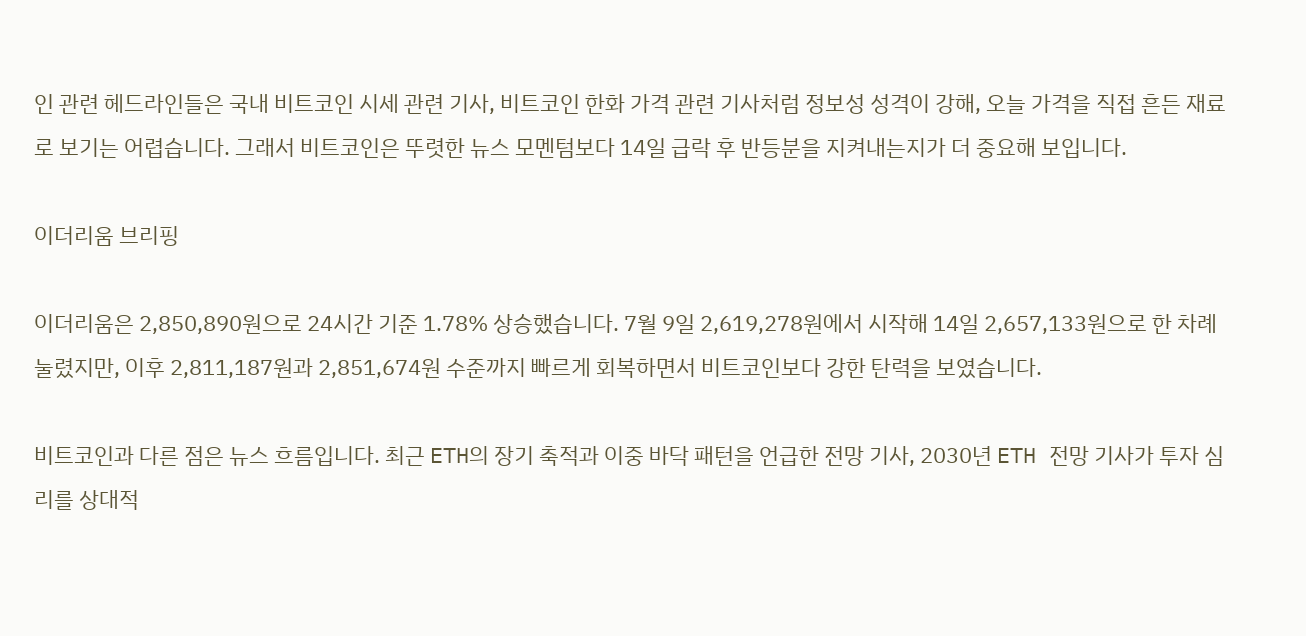인 관련 헤드라인들은 국내 비트코인 시세 관련 기사, 비트코인 한화 가격 관련 기사처럼 정보성 성격이 강해, 오늘 가격을 직접 흔든 재료로 보기는 어렵습니다. 그래서 비트코인은 뚜렷한 뉴스 모멘텀보다 14일 급락 후 반등분을 지켜내는지가 더 중요해 보입니다.

이더리움 브리핑

이더리움은 2,850,890원으로 24시간 기준 1.78% 상승했습니다. 7월 9일 2,619,278원에서 시작해 14일 2,657,133원으로 한 차례 눌렸지만, 이후 2,811,187원과 2,851,674원 수준까지 빠르게 회복하면서 비트코인보다 강한 탄력을 보였습니다.

비트코인과 다른 점은 뉴스 흐름입니다. 최근 ETH의 장기 축적과 이중 바닥 패턴을 언급한 전망 기사, 2030년 ETH 전망 기사가 투자 심리를 상대적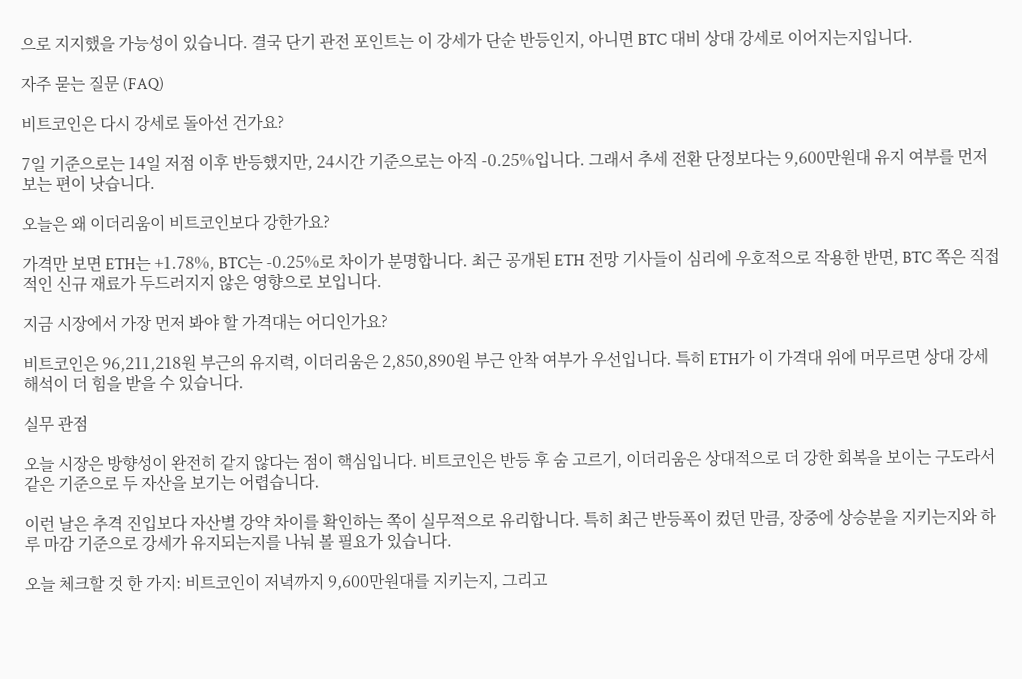으로 지지했을 가능성이 있습니다. 결국 단기 관전 포인트는 이 강세가 단순 반등인지, 아니면 BTC 대비 상대 강세로 이어지는지입니다.

자주 묻는 질문 (FAQ)

비트코인은 다시 강세로 돌아선 건가요?

7일 기준으로는 14일 저점 이후 반등했지만, 24시간 기준으로는 아직 -0.25%입니다. 그래서 추세 전환 단정보다는 9,600만원대 유지 여부를 먼저 보는 편이 낫습니다.

오늘은 왜 이더리움이 비트코인보다 강한가요?

가격만 보면 ETH는 +1.78%, BTC는 -0.25%로 차이가 분명합니다. 최근 공개된 ETH 전망 기사들이 심리에 우호적으로 작용한 반면, BTC 쪽은 직접적인 신규 재료가 두드러지지 않은 영향으로 보입니다.

지금 시장에서 가장 먼저 봐야 할 가격대는 어디인가요?

비트코인은 96,211,218원 부근의 유지력, 이더리움은 2,850,890원 부근 안착 여부가 우선입니다. 특히 ETH가 이 가격대 위에 머무르면 상대 강세 해석이 더 힘을 받을 수 있습니다.

실무 관점

오늘 시장은 방향성이 완전히 같지 않다는 점이 핵심입니다. 비트코인은 반등 후 숨 고르기, 이더리움은 상대적으로 더 강한 회복을 보이는 구도라서 같은 기준으로 두 자산을 보기는 어렵습니다.

이런 날은 추격 진입보다 자산별 강약 차이를 확인하는 쪽이 실무적으로 유리합니다. 특히 최근 반등폭이 컸던 만큼, 장중에 상승분을 지키는지와 하루 마감 기준으로 강세가 유지되는지를 나눠 볼 필요가 있습니다.

오늘 체크할 것 한 가지: 비트코인이 저녁까지 9,600만원대를 지키는지, 그리고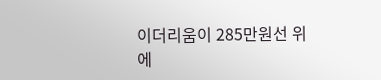이더리움이 285만원선 위에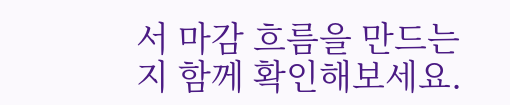서 마감 흐름을 만드는지 함께 확인해보세요.